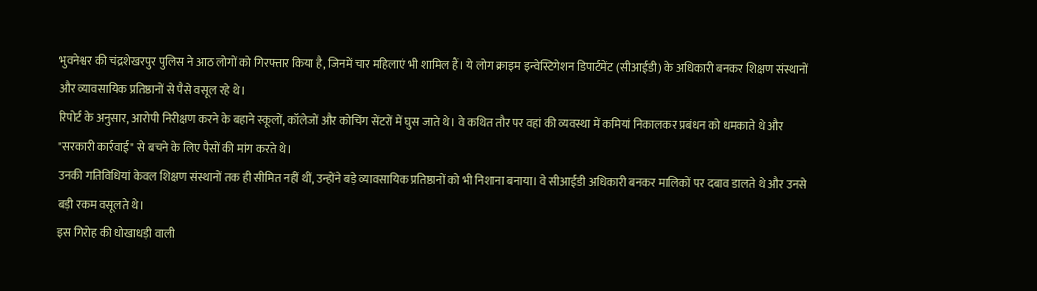भुवनेश्वर की चंद्रशेखरपुर पुलिस ने आठ लोगों को गिरफ्तार किया है, जिनमें चार महिलाएं भी शामिल हैं। ये लोग क्राइम इन्वेस्टिगेशन डिपार्टमेंट (सीआईडी) के अधिकारी बनकर शिक्षण संस्थानों और व्यावसायिक प्रतिष्ठानों से पैसे वसूल रहे थे।
रिपोर्ट के अनुसार, आरोपी निरीक्षण करने के बहाने स्कूलों, कॉलेजों और कोचिंग सेंटरों में घुस जाते थे। वे कथित तौर पर वहां की व्यवस्था में कमियां निकालकर प्रबंधन को धमकाते थे और "सरकारी कार्रवाई" से बचने के लिए पैसों की मांग करते थे।
उनकी गतिविधियां केवल शिक्षण संस्थानों तक ही सीमित नहीं थीं, उन्होंने बड़े व्यावसायिक प्रतिष्ठानों को भी निशाना बनाया। वे सीआईडी अधिकारी बनकर मालिकों पर दबाव डालते थे और उनसे बड़ी रकम वसूलते थे।
इस गिरोह की धोखाधड़ी वाली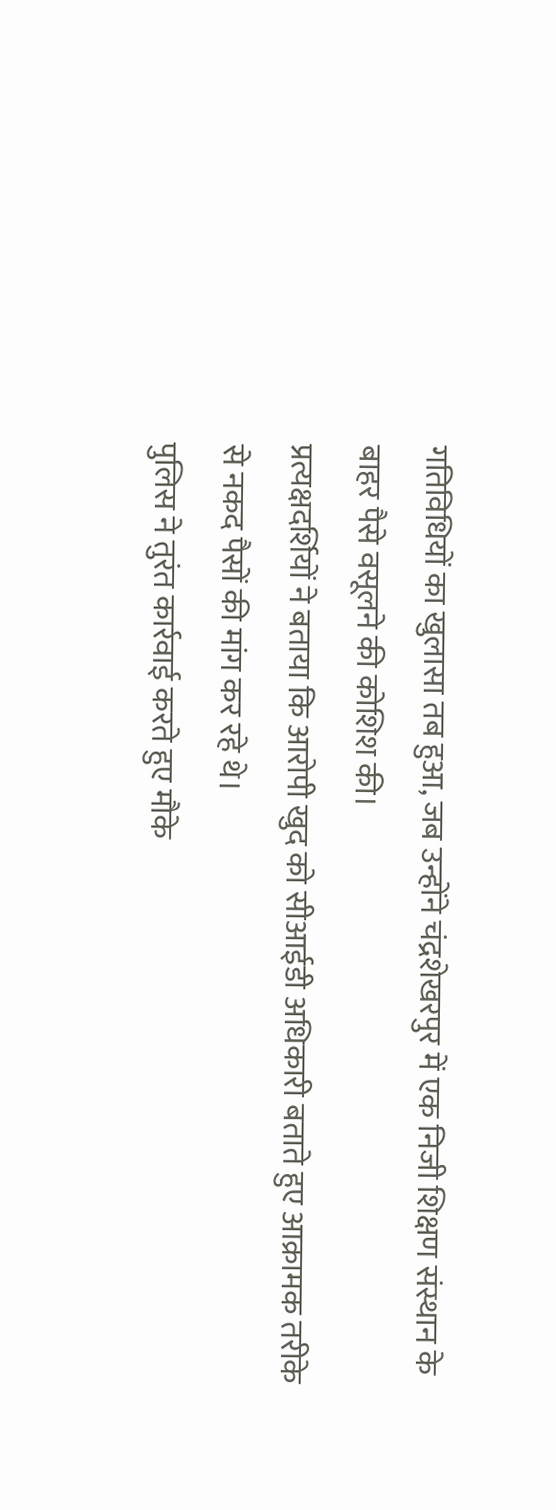गतिविधियों का खुलासा तब हुआ, जब उन्होंने चंद्रशेखरपुर में एक निजी शिक्षण संस्थान के बाहर पैसे वसूलने की कोशिश की।
प्रत्यक्षदर्शियों ने बताया कि आरोपी खुद को सीआईडी अधिकारी बताते हुए आक्रामक तरीके से नकद पैसों की मांग कर रहे थे।
पुलिस ने तुरंत कार्रवाई करते हुए मौके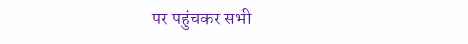पर पहुंचकर सभी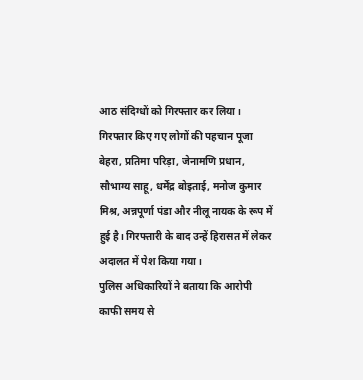आठ संदिग्धों को गिरफ्तार कर लिया।
गिरफ्तार किए गए लोगों की पहचान पूजा बेहरा, प्रतिमा परिड़ा, जेनामणि प्रधान, सौभाग्य साहू, धर्मेंद्र बोइताई, मनोज कुमार मिश्र, अन्नपूर्णा पंडा और नीलू नायक के रूप में हुई है। गिरफ्तारी के बाद उन्हें हिरासत में लेकर अदालत में पेश किया गया।
पुलिस अधिकारियों ने बताया कि आरोपी काफी समय से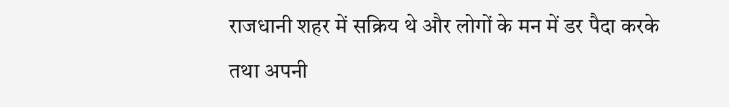राजधानी शहर में सक्रिय थे और लोगों के मन में डर पैदा करके तथा अपनी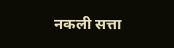नकली सत्ता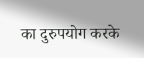का दुरुपयोग करके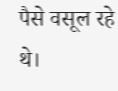पैसे वसूल रहे थे।